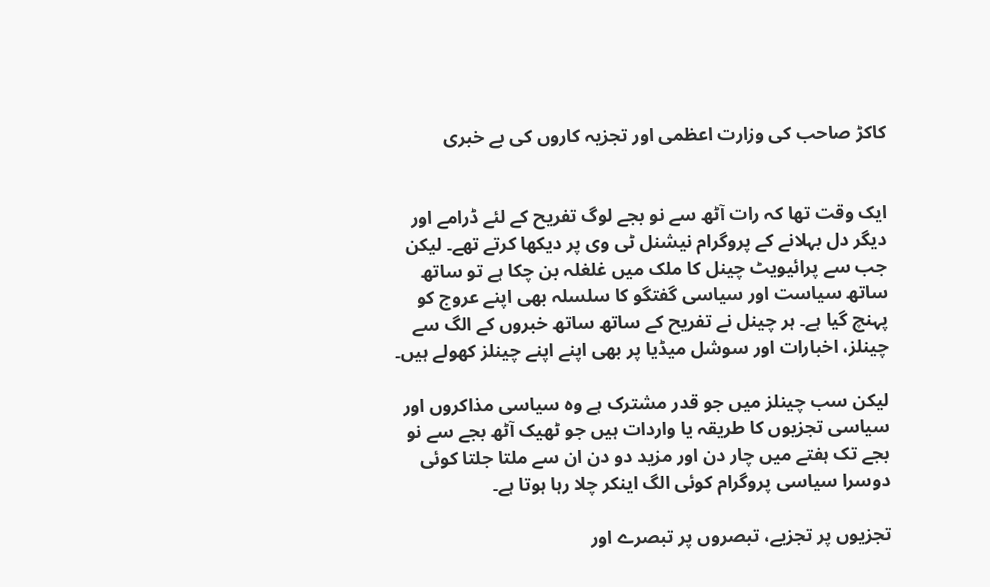کاکڑ صاحب کی وزارت اعظمی اور تجزیہ کاروں کی بے خبری


ایک وقت تھا کہ رات آٹھ سے نو بجے لوگ تفریح کے لئے ڈرامے اور دیگر دل بہلانے کے پروگرام نیشنل ٹی وی پر دیکھا کرتے تھے۔ لیکن جب سے پرائیویٹ چینل کا ملک میں غلغلہ بن چکا ہے تو ساتھ ساتھ سیاست اور سیاسی گفتگو کا سلسلہ بھی اپنے عروج کو پہنچ گیا ہے۔ ہر چینل نے تفریح کے ساتھ ساتھ خبروں کے الگ سے چینلز، اخبارات اور سوشل میڈیا پر بھی اپنے اپنے چینلز کھولے ہیں۔

لیکن سب چینلز میں جو قدر مشترک ہے وہ سیاسی مذاکروں اور سیاسی تجزیوں کا طریقہ یا واردات ہیں جو ٹھیک آٹھ بجے سے نو بجے تک ہفتے میں چار دن اور مزید دو دن ان سے ملتا جلتا کوئی دوسرا سیاسی پروگرام کوئی الگ اینکر چلا رہا ہوتا ہے۔

تجزیوں پر تجزیے، تبصروں پر تبصرے اور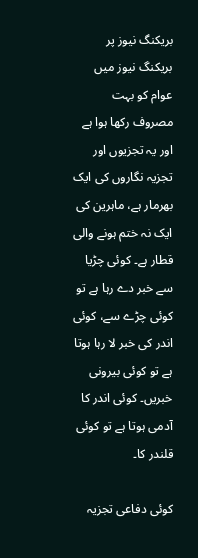بریکنگ نیوز پر بریکنگ نیوز میں عوام کو بہت مصروف رکھا ہوا ہے اور یہ تجزیوں اور تجزیہ نگاروں کی ایک بھرمار ہے، ماہرین کی ایک نہ ختم ہونے والی قطار ہے۔ کوئی چڑیا سے خبر دے رہا ہے تو کوئی چڑے سے، کوئی اندر کی خبر لا رہا ہوتا ہے تو کوئی بیرونی خبریں۔ کوئی اندر کا آدمی ہوتا ہے تو کوئی قلندر کا۔

کوئی دفاعی تجزیہ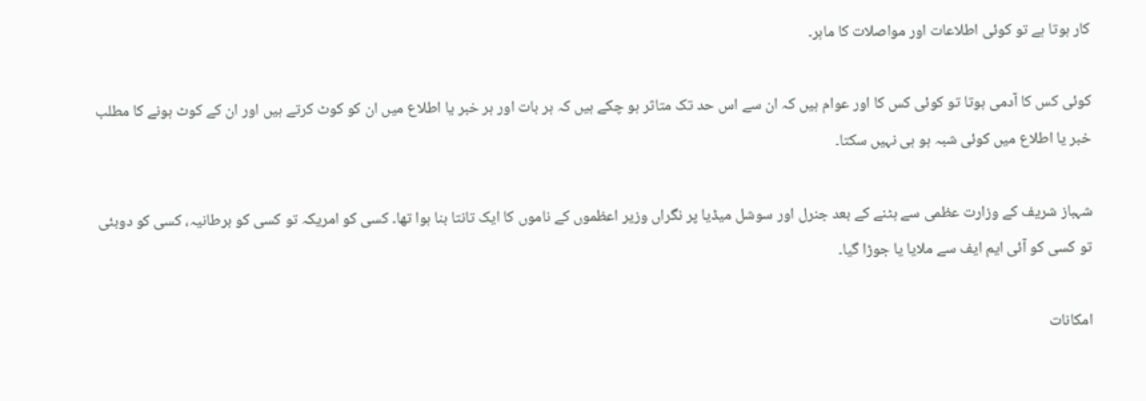کار ہوتا ہے تو کوئی اطلاعات اور مواصلات کا ماہر۔

کوئی کس کا آدمی ہوتا تو کوئی کس کا اور عوام ہیں کہ ان سے اس حد تک متاثر ہو چکے ہیں کہ ہر بات اور ہر خبر یا اطلاع میں ان کو کوٹ کرتے ہیں اور ان کے کوٹ ہونے کا مطلب خبر یا اطلاع میں کوئی شبہ ہو ہی نہیں سکتا۔

شہباز شریف کے وزارت عظمی سے ہٹنے کے بعد جنرل اور سوشل میڈیا پر نگراں وزیر اعظموں کے ناموں کا ایک تانتا بنا ہوا تھا۔ کسی کو امریکہ تو کسی کو برطانیہ، کسی کو دوبئی تو کسی کو آئی ایم ایف سے ملایا یا جوڑا گیا۔

امکانات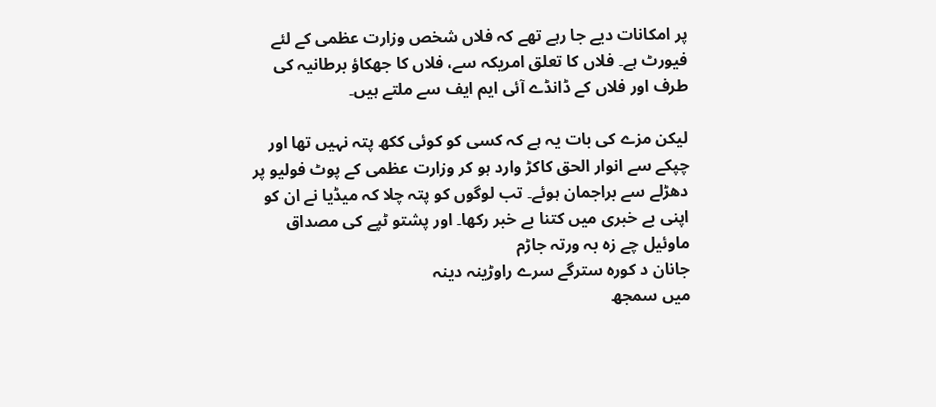پر امکانات دیے جا رہے تھے کہ فلاں شخص وزارت عظمی کے لئے فیورٹ ہے۔ فلاں کا تعلق امریکہ سے، فلاں کا جھکاؤ برطانیہ کی طرف اور فلاں کے ڈانڈے آئی ایم ایف سے ملتے ہیں۔

لیکن مزے کی بات یہ ہے کہ کسی کو کوئی ککھ پتہ نہیں تھا اور چپکے سے انوار الحق کاکڑ وارد ہو کر وزارت عظمی کے پوٹ فولیو پر دھڑلے سے براجمان ہوئے۔ تب لوگوں کو پتہ چلا کہ میڈیا نے ان کو اپنی بے خبری میں کتنا بے خبر رکھا۔ اور پشتو ٹپے کی مصداق
ماوئیل چے زہ بہ ورتہ جاڑم
جانان د کورہ سترگے سرے راوڑینہ دینہ
میں سمجھ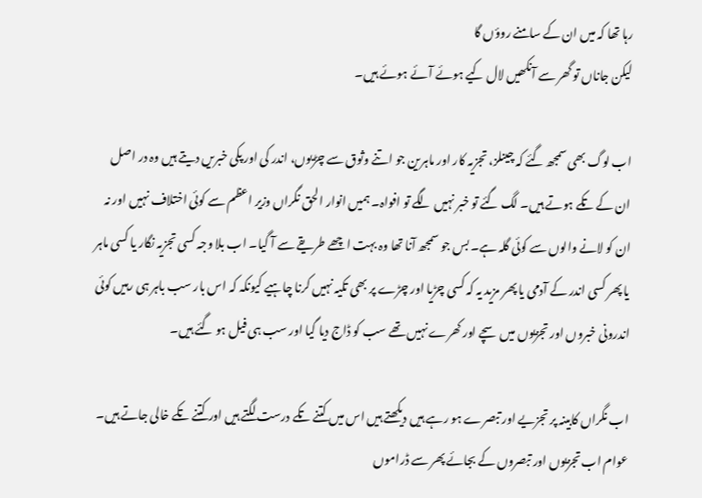رہا تھا کہ میں ان کے سامنے روؤں گا
لیکن جاناں تو گھر سے آنکھیں لال کیے ہوئے آئے ہوئے ہیں۔

اب لوگ بھی سمجھ گئے کہ چینلز، تجزیہ کار اور ماہرین جو اتنے وثوق سے چڑیوں، اندر کی اور پکی خبریں دیتے ہیں وہ در اصل ان کے تکے ہوتے ہیں۔ لگ گئے تو خبر نہیں لگے تو افواہ۔ ہمیں انوار الحق نگراں وزیر اعظم سے کوئی اختلاف نہیں اور نہ ان کو لانے والوں سے کوئی گلہ ہے۔ بس جو سمجھ آنا تھا وہ بہت اچھے طریقے سے آ گیا۔ اب بلا وجہ کسی تجزیہ نگار یا کسی ماہر یا پھر کسی اندر کے آدمی یا پھر مزید یہ کہ کسی چڑیا اور چڑے پر بھی تکیہ نہیں کرنا چاہیے کیونکہ کہ اس بار سب باہر ہی رہیں کوئی اندرونی خبروں اور تجزیوں میں سچے اور کھرے نہیں تھے سب کو ڈاج دیا گیا اور سب ہی فیل ہو گئے ہیں۔

اب نگراں کابینہ پر تجزیے اور تبصرے ہو رہے ہیں دیکھتے ہیں اس میں کتنے تکے درست لگتے ہیں اور کتنے تکے خالی جاتے ہیں۔ عوام اب تجزیوں اور تبصروں کے بجائے پھر سے ڈراموں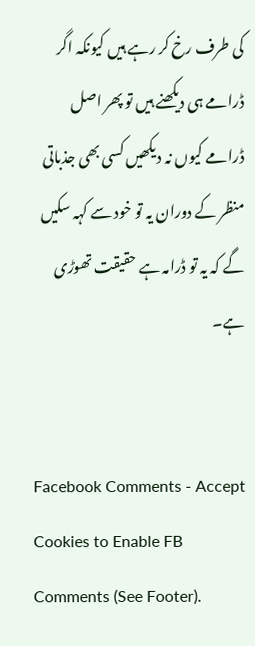کی طرف رخ کر رہے ہیں کیونکہ اگر ڈرامے ہی دیکھنے ہیں تو پھر اصل ڈرامے کیوں نہ دیکھیں کسی بھی جذباتی منظر کے دوران یہ تو خود سے کہہ سکیں گے کہ یہ تو ڈرامہ ہے حقیقت تھوڑی ہے۔


Facebook Comments - Accept Cookies to Enable FB Comments (See Footer).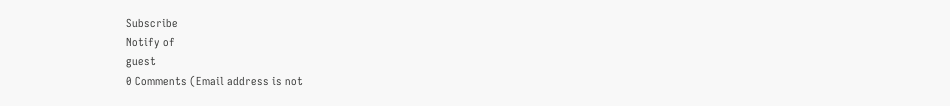Subscribe
Notify of
guest
0 Comments (Email address is not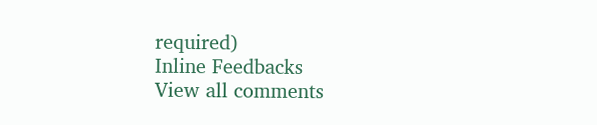required)
Inline Feedbacks
View all comments